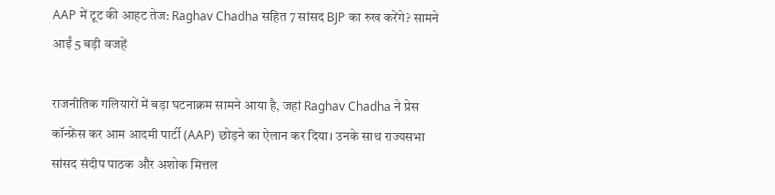AAP में टूट की आहट तेज: Raghav Chadha सहित 7 सांसद BJP का रुख करेंगे? सामने आईं 5 बड़ी वजहें

राजनीतिक गलियारों में बड़ा घटनाक्रम सामने आया है, जहां Raghav Chadha ने प्रेस कॉन्फ्रेंस कर आम आदमी पार्टी (AAP) छोड़ने का ऐलान कर दिया। उनके साथ राज्यसभा सांसद संदीप पाठक और अशोक मित्तल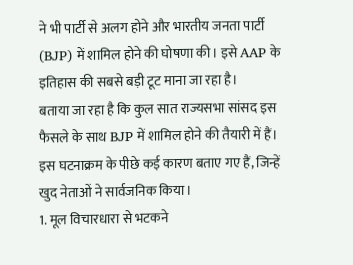ने भी पार्टी से अलग होने और भारतीय जनता पार्टी (BJP) में शामिल होने की घोषणा की। इसे AAP के इतिहास की सबसे बड़ी टूट माना जा रहा है।
बताया जा रहा है कि कुल सात राज्यसभा सांसद इस फैसले के साथ BJP में शामिल होने की तैयारी में हैं। इस घटनाक्रम के पीछे कई कारण बताए गए हैं, जिन्हें खुद नेताओं ने सार्वजनिक किया।
1. मूल विचारधारा से भटकने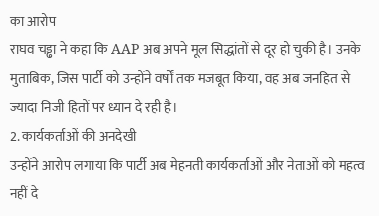का आरोप
राघव चड्ढा ने कहा कि AAP अब अपने मूल सिद्धांतों से दूर हो चुकी है। उनके मुताबिक, जिस पार्टी को उन्होंने वर्षों तक मजबूत किया, वह अब जनहित से ज्यादा निजी हितों पर ध्यान दे रही है।
2. कार्यकर्ताओं की अनदेखी
उन्होंने आरोप लगाया कि पार्टी अब मेहनती कार्यकर्ताओं और नेताओं को महत्व नहीं दे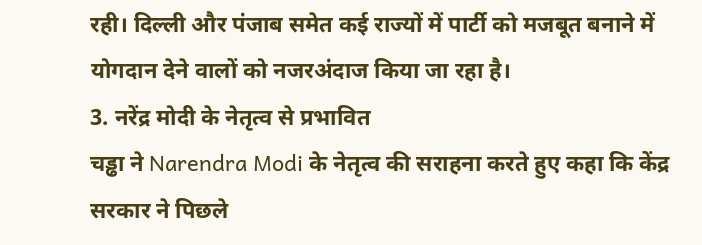रही। दिल्ली और पंजाब समेत कई राज्यों में पार्टी को मजबूत बनाने में योगदान देने वालों को नजरअंदाज किया जा रहा है।
3. नरेंद्र मोदी के नेतृत्व से प्रभावित
चड्ढा ने Narendra Modi के नेतृत्व की सराहना करते हुए कहा कि केंद्र सरकार ने पिछले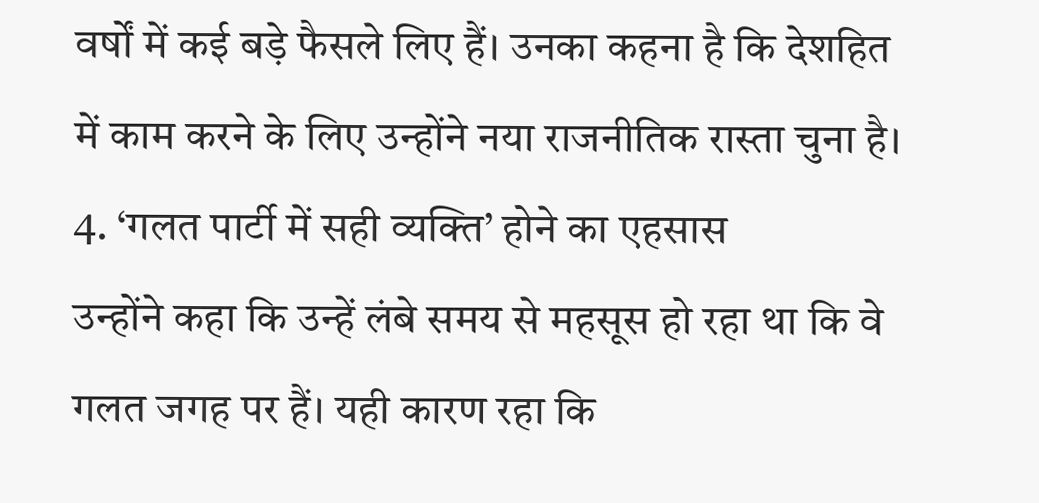वर्षों में कई बड़े फैसले लिए हैं। उनका कहना है कि देशहित में काम करने के लिए उन्होंने नया राजनीतिक रास्ता चुना है।
4. ‘गलत पार्टी में सही व्यक्ति’ होने का एहसास
उन्होंने कहा कि उन्हें लंबे समय से महसूस हो रहा था कि वे गलत जगह पर हैं। यही कारण रहा कि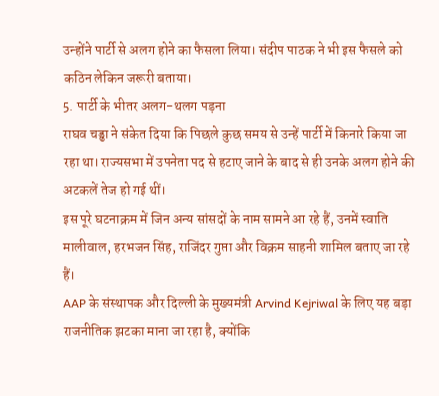उन्होंने पार्टी से अलग होने का फैसला लिया। संदीप पाठक ने भी इस फैसले को कठिन लेकिन जरूरी बताया।
5. पार्टी के भीतर अलग-थलग पड़ना
राघव चड्ढा ने संकेत दिया कि पिछले कुछ समय से उन्हें पार्टी में किनारे किया जा रहा था। राज्यसभा में उपनेता पद से हटाए जाने के बाद से ही उनके अलग होने की अटकलें तेज हो गई थीं।
इस पूरे घटनाक्रम में जिन अन्य सांसदों के नाम सामने आ रहे हैं, उनमें स्वाति मालीवाल, हरभजन सिंह, राजिंदर गुप्ता और विक्रम साहनी शामिल बताए जा रहे हैं।
AAP के संस्थापक और दिल्ली के मुख्यमंत्री Arvind Kejriwal के लिए यह बड़ा राजनीतिक झटका माना जा रहा है, क्योंकि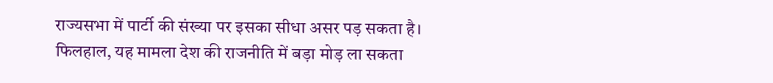राज्यसभा में पार्टी की संख्या पर इसका सीधा असर पड़ सकता है।
फिलहाल, यह मामला देश की राजनीति में बड़ा मोड़ ला सकता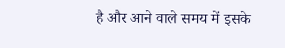है और आने वाले समय में इसके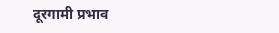दूरगामी प्रभाव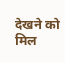देखने को मिल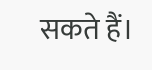सकते हैं।